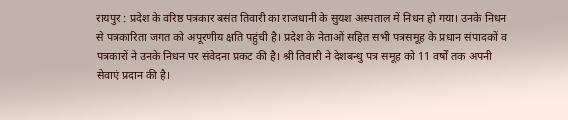रायपुर : प्रदेश के वरिष्ठ पत्रकार बसंत तिवारी का राजधानी के सुयश अस्पताल में निधन हो गया। उनके निधन से पत्रकारिता जगत को अपूरणीय क्षति पहुंची है। प्रदेश के नेताओं सहित सभी पत्रसमूह के प्रधान संपादकों व पत्रकारों ने उनके निधन पर संवेदना प्रकट की है। श्री तिवारी ने देशबन्धु पत्र समूह को 11 वर्षों तक अपनी सेवाएं प्रदान की है।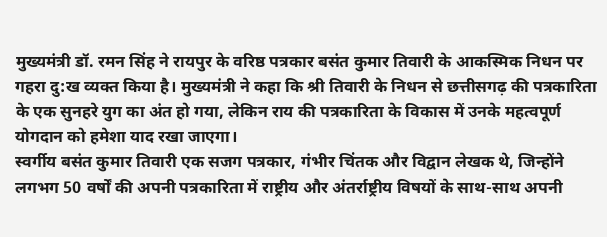मुख्यमंत्री डॉ. रमन सिंह ने रायपुर के वरिष्ठ पत्रकार बसंत कुमार तिवारी के आकस्मिक निधन पर गहरा दु:ख व्यक्त किया है। मुख्यमंत्री ने कहा कि श्री तिवारी के निधन से छत्तीसगढ़ की पत्रकारिता के एक सुनहरे युग का अंत हो गया, लेकिन राय की पत्रकारिता के विकास में उनके महत्वपूर्ण योगदान को हमेशा याद रखा जाएगा।
स्वर्गीय बसंत कुमार तिवारी एक सजग पत्रकार, गंभीर चिंतक और विद्वान लेखक थे, जिन्होंने लगभग 50 वर्षों की अपनी पत्रकारिता में राष्ट्रीय और अंतर्राष्ट्रीय विषयों के साथ-साथ अपनी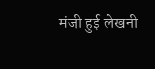मंजी हुई लेखनी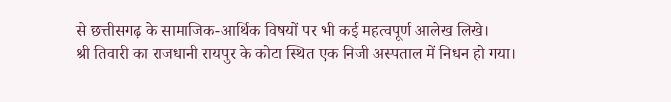से छत्तीसगढ़ के सामाजिक-आर्थिक विषयों पर भी कई महत्वपूर्ण आलेख लिखे।
श्री तिवारी का राजधानी रायपुर के कोटा स्थित एक निजी अस्पताल में निधन हो गया।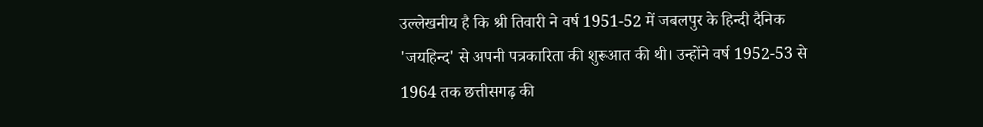उल्लेखनीय है कि श्री तिवारी ने वर्ष 1951-52 में जबलपुर के हिन्दी दैनिक 'जयहिन्द' से अपनी पत्रकारिता की शुरूआत की थी। उन्होंने वर्ष 1952-53 से 1964 तक छत्तीसगढ़ की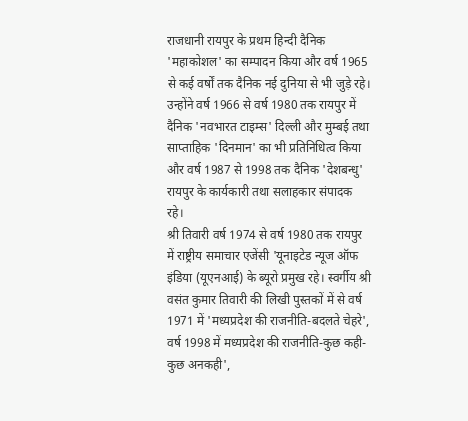राजधानी रायपुर के प्रथम हिन्दी दैनिक 'महाकोशल' का सम्पादन किया और वर्ष 1965 से कई वर्षों तक दैनिक नई दुनिया से भी जुड़े रहे।
उन्होंने वर्ष 1966 से वर्ष 1980 तक रायपुर में दैनिक 'नवभारत टाइम्स' दिल्ली और मुम्बई तथा साप्ताहिक 'दिनमान' का भी प्रतिनिधित्व किया और वर्ष 1987 से 1998 तक दैनिक 'देशबन्धु' रायपुर के कार्यकारी तथा सलाहकार संपादक रहे।
श्री तिवारी वर्ष 1974 से वर्ष 1980 तक रायपुर में राष्ट्रीय समाचार एजेंसी 'यूनाइटेड न्यूज ऑफ इंडिया (यूएनआई) के ब्यूरो प्रमुख रहे। स्वर्गीय श्री वसंत कुमार तिवारी की लिखी पुस्तकों में से वर्ष 1971 में 'मध्यप्रदेश की राजनीति-बदलते चेहरे', वर्ष 1998 में मध्यप्रदेश की राजनीति-कुछ कही-कुछ अनकही',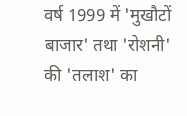वर्ष 1999 में 'मुखौटों बाजार' तथा 'रोशनी' की 'तलाश' का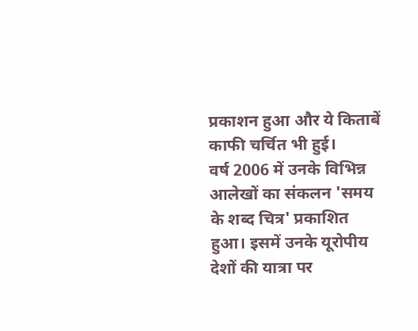प्रकाशन हुआ और ये किताबें काफी चर्चित भी हुई।
वर्ष 2006 में उनके विभिन्न आलेखों का संकलन 'समय के शब्द चित्र' प्रकाशित हुआ। इसमें उनके यूरोपीय देशों की यात्रा पर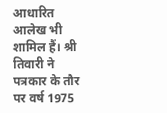आधारित आलेख भी शामिल हैं। श्री तिवारी ने पत्रकार के तौर पर वर्ष 1975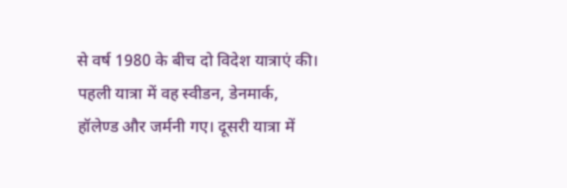से वर्ष 1980 के बीच दो विदेश यात्राएं की। पहली यात्रा में वह स्वीडन, डेनमार्क, हॉलेण्ड और जर्मनी गए। दूसरी यात्रा में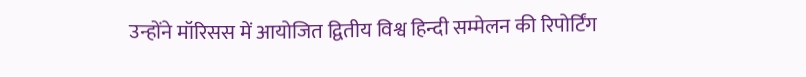उन्होंने मॉरिसस में आयोजित द्वितीय विश्व हिन्दी सम्मेलन की रिपोर्टिंग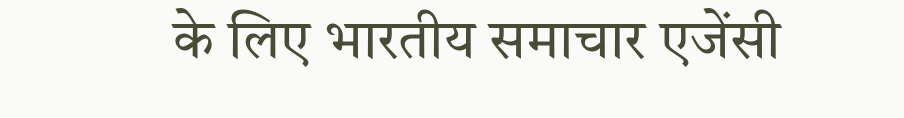के लिए भारतीय समाचार एजेंसी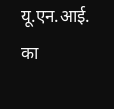यू.एन.आई. का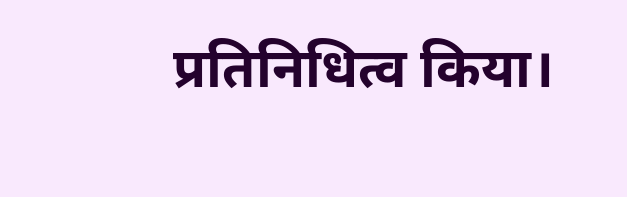प्रतिनिधित्व किया।